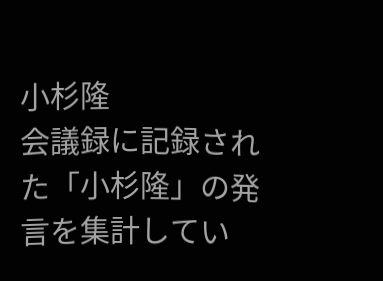小杉隆
会議録に記録された「小杉隆」の発言を集計してい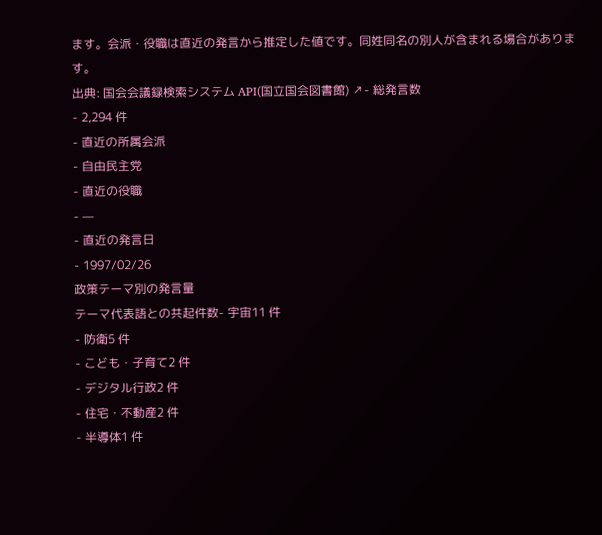ます。会派・役職は直近の発言から推定した値です。同姓同名の別人が含まれる場合があります。
出典: 国会会議録検索システム API(国立国会図書館) ↗- 総発言数
- 2,294 件
- 直近の所属会派
- 自由民主党
- 直近の役職
- —
- 直近の発言日
- 1997/02/26
政策テーマ別の発言量
テーマ代表語との共起件数- 宇宙11 件
- 防衛5 件
- こども・子育て2 件
- デジタル行政2 件
- 住宅・不動産2 件
- 半導体1 件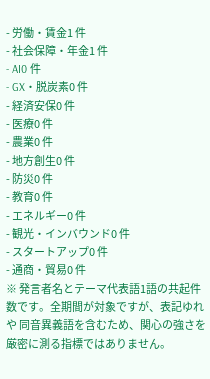- 労働・賃金1 件
- 社会保障・年金1 件
- AI0 件
- GX・脱炭素0 件
- 経済安保0 件
- 医療0 件
- 農業0 件
- 地方創生0 件
- 防災0 件
- 教育0 件
- エネルギー0 件
- 観光・インバウンド0 件
- スタートアップ0 件
- 通商・貿易0 件
※ 発言者名とテーマ代表語1語の共起件数です。全期間が対象ですが、表記ゆれや 同音異義語を含むため、関心の強さを厳密に測る指標ではありません。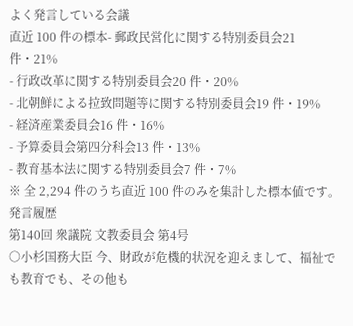よく発言している会議
直近 100 件の標本- 郵政民営化に関する特別委員会21 件・21%
- 行政改革に関する特別委員会20 件・20%
- 北朝鮮による拉致問題等に関する特別委員会19 件・19%
- 経済産業委員会16 件・16%
- 予算委員会第四分科会13 件・13%
- 教育基本法に関する特別委員会7 件・7%
※ 全 2,294 件のうち直近 100 件のみを集計した標本値です。
発言履歴
第140回 衆議院 文教委員会 第4号
○小杉国務大臣 今、財政が危機的状況を迎えまして、福祉でも教育でも、その他も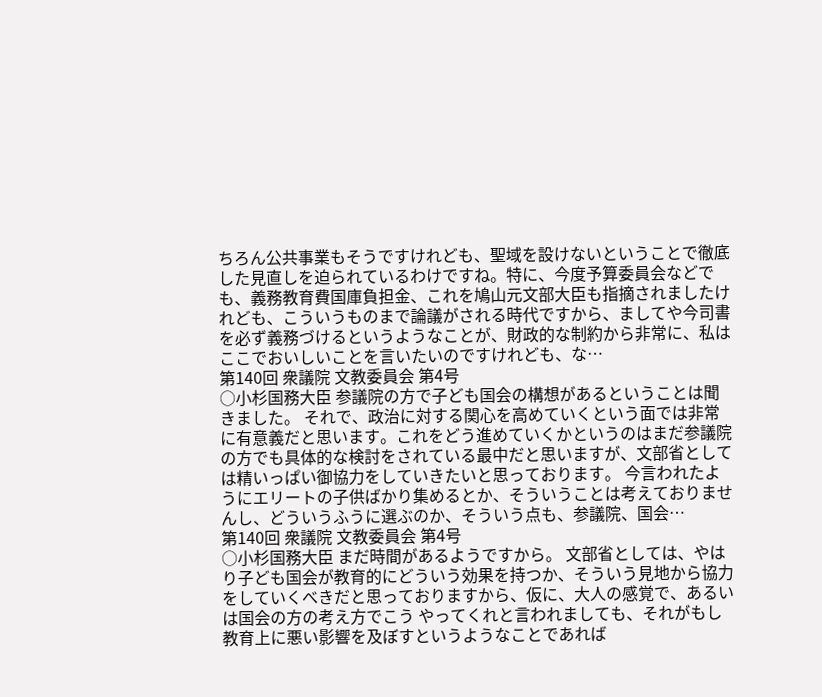ちろん公共事業もそうですけれども、聖域を設けないということで徹底した見直しを迫られているわけですね。特に、今度予算委員会などでも、義務教育費国庫負担金、これを鳩山元文部大臣も指摘されましたけれども、こういうものまで論議がされる時代ですから、ましてや今司書を必ず義務づけるというようなことが、財政的な制約から非常に、私はここでおいしいことを言いたいのですけれども、な…
第140回 衆議院 文教委員会 第4号
○小杉国務大臣 参議院の方で子ども国会の構想があるということは聞きました。 それで、政治に対する関心を高めていくという面では非常に有意義だと思います。これをどう進めていくかというのはまだ参議院の方でも具体的な検討をされている最中だと思いますが、文部省としては精いっぱい御協力をしていきたいと思っております。 今言われたようにエリートの子供ばかり集めるとか、そういうことは考えておりませんし、どういうふうに選ぶのか、そういう点も、参議院、国会…
第140回 衆議院 文教委員会 第4号
○小杉国務大臣 まだ時間があるようですから。 文部省としては、やはり子ども国会が教育的にどういう効果を持つか、そういう見地から協力をしていくべきだと思っておりますから、仮に、大人の感覚で、あるいは国会の方の考え方でこう やってくれと言われましても、それがもし教育上に悪い影響を及ぼすというようなことであれば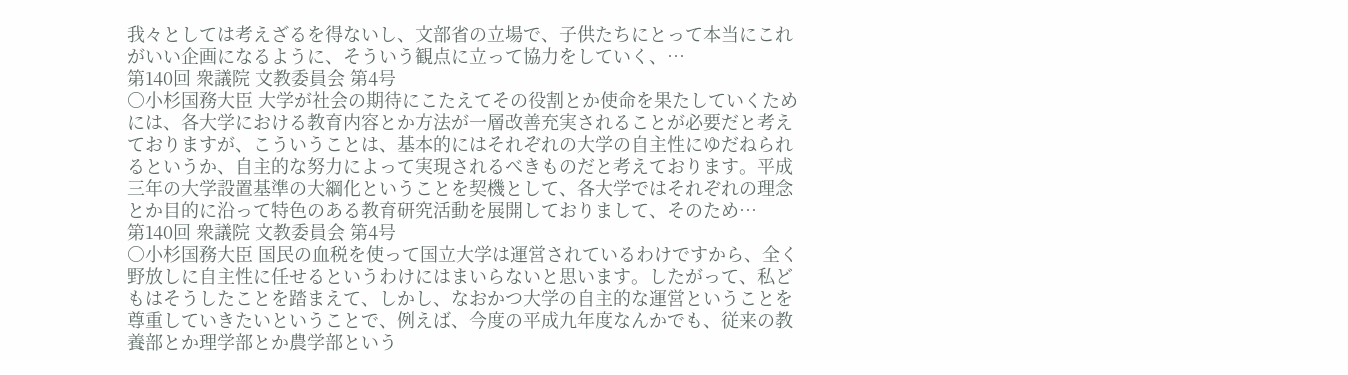我々としては考えざるを得ないし、文部省の立場で、子供たちにとって本当にこれがいい企画になるように、そういう観点に立って協力をしていく、…
第140回 衆議院 文教委員会 第4号
○小杉国務大臣 大学が社会の期待にこたえてその役割とか使命を果たしていくためには、各大学における教育内容とか方法が一層改善充実されることが必要だと考えておりますが、こういうことは、基本的にはそれぞれの大学の自主性にゆだねられるというか、自主的な努力によって実現されるべきものだと考えております。平成三年の大学設置基準の大綱化ということを契機として、各大学ではそれぞれの理念とか目的に沿って特色のある教育研究活動を展開しておりまして、そのため…
第140回 衆議院 文教委員会 第4号
○小杉国務大臣 国民の血税を使って国立大学は運営されているわけですから、全く野放しに自主性に任せるというわけにはまいらないと思います。したがって、私どもはそうしたことを踏まえて、しかし、なおかつ大学の自主的な運営ということを尊重していきたいということで、例えば、今度の平成九年度なんかでも、従来の教養部とか理学部とか農学部という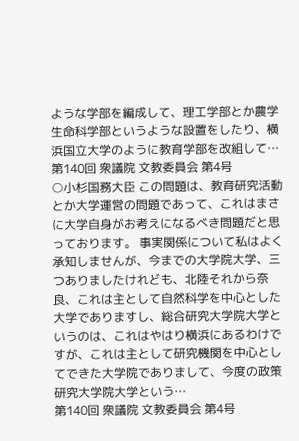ような学部を編成して、理工学部とか農学生命科学部というような設置をしたり、横浜国立大学のように教育学部を改組して…
第140回 衆議院 文教委員会 第4号
○小杉国務大臣 この問題は、教育研究活動とか大学運営の問題であって、これはまさに大学自身がお考えになるべき問題だと思っております。 事実関係について私はよく承知しませんが、今までの大学院大学、三つありましたけれども、北陸それから奈良、これは主として自然科学を中心とした大学でありますし、総合研究大学院大学というのは、これはやはり横浜にあるわけですが、これは主として研究機関を中心としてできた大学院でありまして、今度の政策研究大学院大学という…
第140回 衆議院 文教委員会 第4号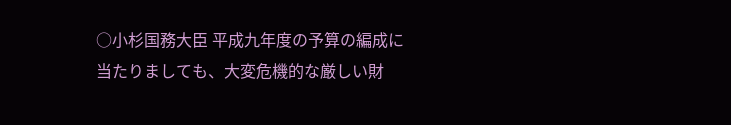○小杉国務大臣 平成九年度の予算の編成に当たりましても、大変危機的な厳しい財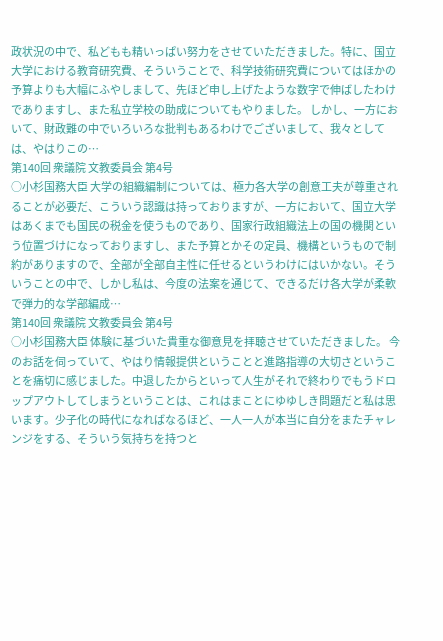政状況の中で、私どもも精いっぱい努力をさせていただきました。特に、国立大学における教育研究費、そういうことで、科学技術研究費についてはほかの予算よりも大幅にふやしまして、先ほど申し上げたような数字で伸ばしたわけでありますし、また私立学校の助成についてもやりました。 しかし、一方において、財政難の中でいろいろな批判もあるわけでございまして、我々としては、やはりこの…
第140回 衆議院 文教委員会 第4号
○小杉国務大臣 大学の組織編制については、極力各大学の創意工夫が尊重されることが必要だ、こういう認識は持っておりますが、一方において、国立大学はあくまでも国民の税金を使うものであり、国家行政組織法上の国の機関という位置づけになっておりますし、また予算とかその定員、機構というもので制約がありますので、全部が全部自主性に任せるというわけにはいかない。そういうことの中で、しかし私は、今度の法案を通じて、できるだけ各大学が柔軟で弾力的な学部編成…
第140回 衆議院 文教委員会 第4号
○小杉国務大臣 体験に基づいた貴重な御意見を拝聴させていただきました。 今のお話を伺っていて、やはり情報提供ということと進路指導の大切さということを痛切に感じました。中退したからといって人生がそれで終わりでもうドロップアウトしてしまうということは、これはまことにゆゆしき問題だと私は思います。少子化の時代になればなるほど、一人一人が本当に自分をまたチャレンジをする、そういう気持ちを持つと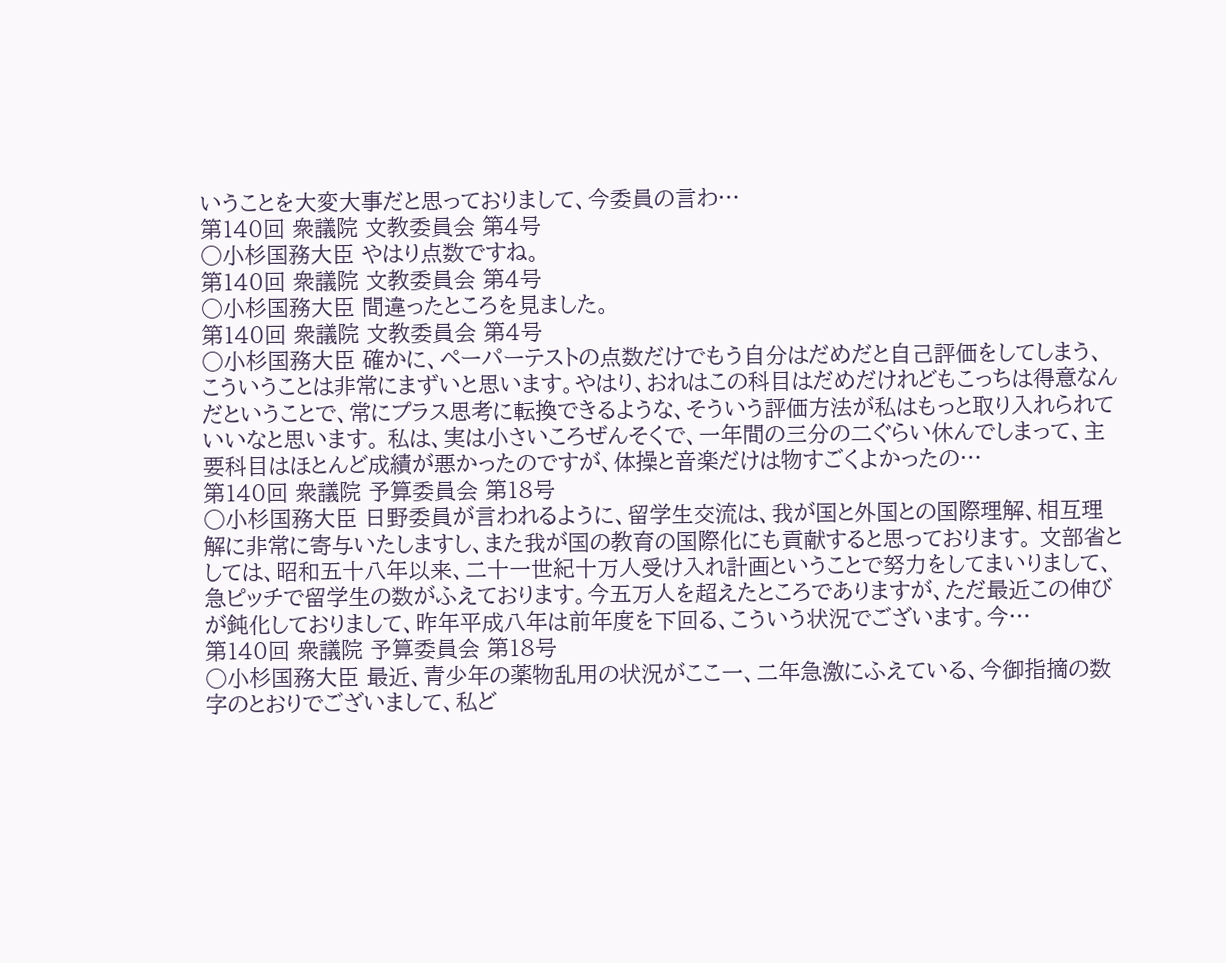いうことを大変大事だと思っておりまして、今委員の言わ…
第140回 衆議院 文教委員会 第4号
○小杉国務大臣 やはり点数ですね。
第140回 衆議院 文教委員会 第4号
○小杉国務大臣 間違ったところを見ました。
第140回 衆議院 文教委員会 第4号
○小杉国務大臣 確かに、ペーパーテストの点数だけでもう自分はだめだと自己評価をしてしまう、こういうことは非常にまずいと思います。やはり、おれはこの科目はだめだけれどもこっちは得意なんだということで、常にプラス思考に転換できるような、そういう評価方法が私はもっと取り入れられていいなと思います。 私は、実は小さいころぜんそくで、一年間の三分の二ぐらい休んでしまって、主要科目はほとんど成績が悪かったのですが、体操と音楽だけは物すごくよかったの…
第140回 衆議院 予算委員会 第18号
○小杉国務大臣 日野委員が言われるように、留学生交流は、我が国と外国との国際理解、相互理解に非常に寄与いたしますし、また我が国の教育の国際化にも貢献すると思っております。 文部省としては、昭和五十八年以来、二十一世紀十万人受け入れ計画ということで努力をしてまいりまして、急ピッチで留学生の数がふえております。今五万人を超えたところでありますが、ただ最近この伸びが鈍化しておりまして、昨年平成八年は前年度を下回る、こういう状況でございます。今…
第140回 衆議院 予算委員会 第18号
○小杉国務大臣 最近、青少年の薬物乱用の状況がここ一、二年急激にふえている、今御指摘の数字のとおりでございまして、私ど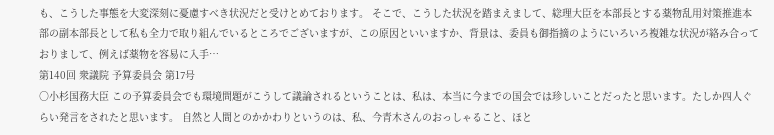も、こうした事態を大変深刻に憂慮すべき状況だと受けとめております。 そこで、こうした状況を踏まえまして、総理大臣を本部長とする薬物乱用対策推進本部の副本部長として私も全力で取り組んでいるところでございますが、この原因といいますか、背景は、委員も御指摘のようにいろいろ複雑な状況が絡み合っておりまして、例えば薬物を容易に入手…
第140回 衆議院 予算委員会 第17号
○小杉国務大臣 この予算委員会でも環境問題がこうして議論されるということは、私は、本当に今までの国会では珍しいことだったと思います。たしか四人ぐらい発言をされたと思います。 自然と人間とのかかわりというのは、私、今青木さんのおっしゃること、ほと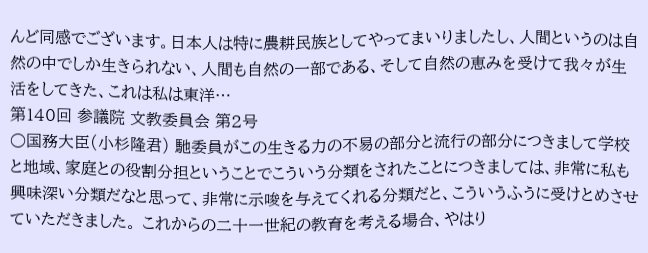んど同感でございます。日本人は特に農耕民族としてやってまいりましたし、人間というのは自然の中でしか生きられない、人間も自然の一部である、そして自然の恵みを受けて我々が生活をしてきた、これは私は東洋…
第140回 参議院 文教委員会 第2号
○国務大臣(小杉隆君) 馳委員がこの生きる力の不易の部分と流行の部分につきまして学校と地域、家庭との役割分担ということでこういう分類をされたことにつきましては、非常に私も興味深い分類だなと思って、非常に示唆を与えてくれる分類だと、こういうふうに受けとめさせていただきました。 これからの二十一世紀の教育を考える場合、やはり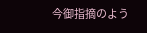今御指摘のよう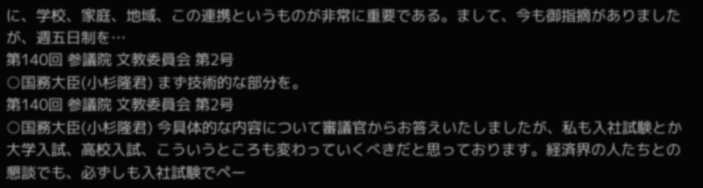に、学校、家庭、地域、この連携というものが非常に重要である。まして、今も御指摘がありましたが、週五日制を…
第140回 参議院 文教委員会 第2号
○国務大臣(小杉隆君) まず技術的な部分を。
第140回 参議院 文教委員会 第2号
○国務大臣(小杉隆君) 今具体的な内容について審議官からお答えいたしましたが、私も入社試験とか大学入試、高校入試、こういうところも変わっていくべきだと思っております。経済界の人たちとの懇談でも、必ずしも入社試験でペー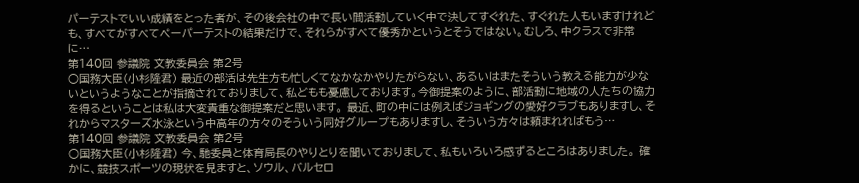パーテストでいい成績をとった者が、その後会社の中で長い間活動していく中で決してすぐれた、すぐれた人もいますけれども、すべてがすべてペーパーテストの結果だけで、それらがすべて優秀かというとそうではない。むしろ、中クラスで非常に…
第140回 参議院 文教委員会 第2号
○国務大臣(小杉隆君) 最近の部活は先生方も忙しくてなかなかやりたがらない、あるいはまたそういう教える能力が少ないというようなことが指摘されておりまして、私どもも憂慮しております。今御提案のように、部活動に地域の人たちの協力を得るということは私は大変貴重な御提案だと思います。 最近、町の中には例えばジョギングの愛好クラブもありますし、それからマスターズ水泳という中高年の方々のそういう同好グループもありますし、そういう方々は頼まれればもう…
第140回 参議院 文教委員会 第2号
○国務大臣(小杉隆君) 今、馳委員と体育局長のやりとりを聞いておりまして、私もいろいろ感ずるところはありました。 確かに、競技スポーツの現状を見ますと、ソウル、バルセロ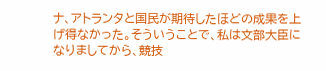ナ、アトランタと国民が期待したほどの成果を上げ得なかった。そういうことで、私は文部大臣になりましてから、競技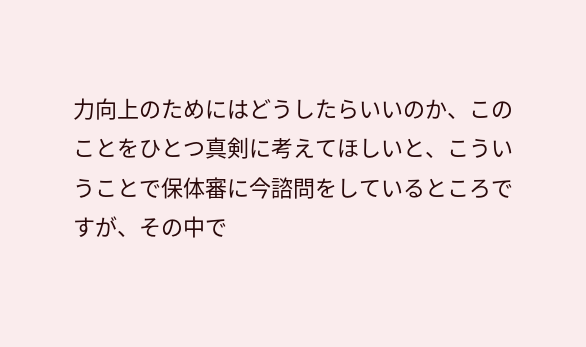力向上のためにはどうしたらいいのか、このことをひとつ真剣に考えてほしいと、こういうことで保体審に今諮問をしているところですが、その中で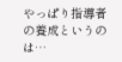やっぱり指導者の養成というのは…